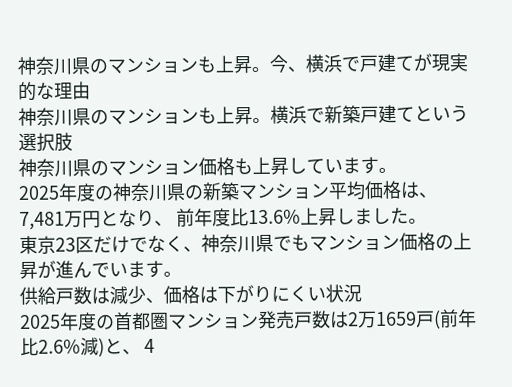神奈川県のマンションも上昇。今、横浜で戸建てが現実的な理由
神奈川県のマンションも上昇。横浜で新築戸建てという選択肢
神奈川県のマンション価格も上昇しています。
2025年度の神奈川県の新築マンション平均価格は、7,481万円となり、 前年度比13.6%上昇しました。
東京23区だけでなく、神奈川県でもマンション価格の上昇が進んでいます。
供給戸数は減少、価格は下がりにくい状況
2025年度の首都圏マンション発売戸数は2万1659戸(前年比2.6%減)と、 4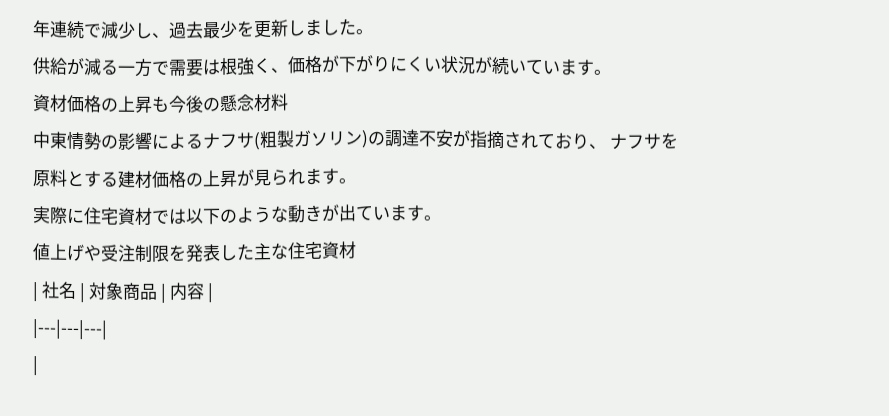年連続で減少し、過去最少を更新しました。
供給が減る一方で需要は根強く、価格が下がりにくい状況が続いています。
資材価格の上昇も今後の懸念材料
中東情勢の影響によるナフサ(粗製ガソリン)の調達不安が指摘されており、 ナフサを原料とする建材価格の上昇が見られます。
実際に住宅資材では以下のような動きが出ています。
値上げや受注制限を発表した主な住宅資材
| 社名 | 対象商品 | 内容 |
|---|---|---|
|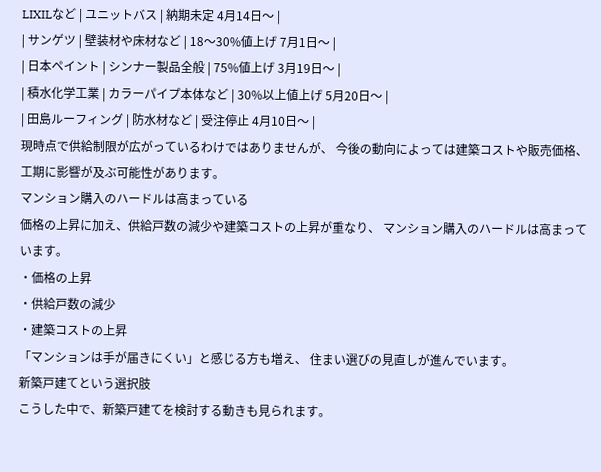LIXILなど | ユニットバス | 納期未定 4月14日〜 |
| サンゲツ | 壁装材や床材など | 18〜30%値上げ 7月1日〜 |
| 日本ペイント | シンナー製品全般 | 75%値上げ 3月19日〜 |
| 積水化学工業 | カラーパイプ本体など | 30%以上値上げ 5月20日〜 |
| 田島ルーフィング | 防水材など | 受注停止 4月10日〜 |
現時点で供給制限が広がっているわけではありませんが、 今後の動向によっては建築コストや販売価格、工期に影響が及ぶ可能性があります。
マンション購入のハードルは高まっている
価格の上昇に加え、供給戸数の減少や建築コストの上昇が重なり、 マンション購入のハードルは高まっています。
・価格の上昇
・供給戸数の減少
・建築コストの上昇
「マンションは手が届きにくい」と感じる方も増え、 住まい選びの見直しが進んでいます。
新築戸建てという選択肢
こうした中で、新築戸建てを検討する動きも見られます。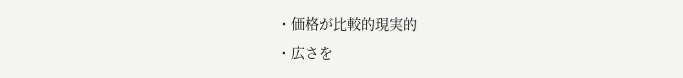・価格が比較的現実的
・広さを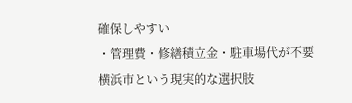確保しやすい
・管理費・修繕積立金・駐車場代が不要
横浜市という現実的な選択肢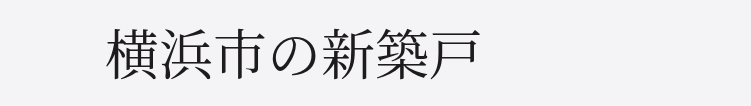横浜市の新築戸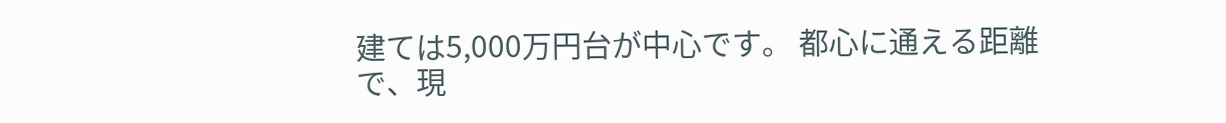建ては5,000万円台が中心です。 都心に通える距離で、現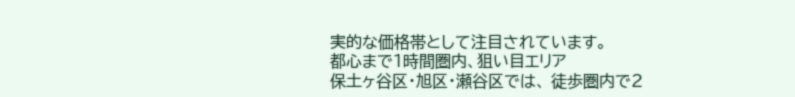実的な価格帯として注目されています。
都心まで1時間圏内、狙い目エリア
保土ヶ谷区・旭区・瀬谷区では、 徒歩圏内で2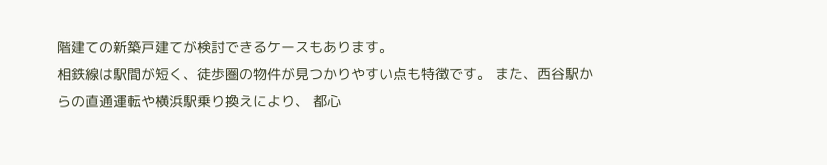階建ての新築戸建てが検討できるケースもあります。
相鉄線は駅間が短く、徒歩圏の物件が見つかりやすい点も特徴です。 また、西谷駅からの直通運転や横浜駅乗り換えにより、 都心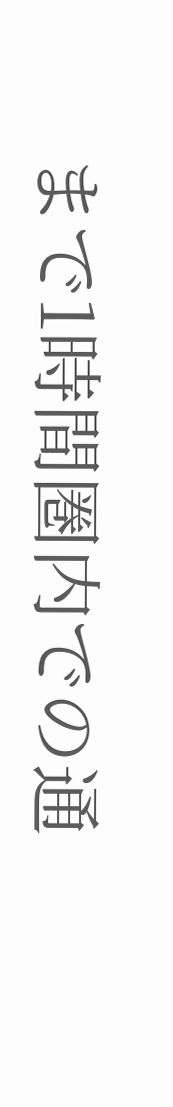まで1時間圏内での通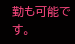勤も可能です。